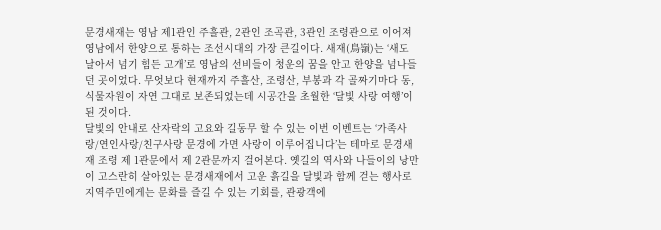문경새재는 영남 제1관인 주흘관, 2관인 조곡관, 3관인 조령관으로 이어져 영남에서 한양으로 통하는 조선시대의 가장 큰길이다. 새재(鳥嶺)는 ‘새도 날아서 넘기 힘든 고개’로 영남의 선비들이 청운의 꿈을 안고 한양을 넘나들던 곳이었다. 무엇보다 현재까지 주흘산, 조령산, 부봉과 각 골짜기마다 동, 식물자원이 자연 그대로 보존되었는데 시공간을 초월한 ‘달빛 사랑 여행’이 된 것이다.
달빛의 안내로 산자락의 고요와 길동무 할 수 있는 이번 이벤트는 ‘가족사랑/연인사랑/친구사랑 문경에 가면 사랑이 이루어집니다’는 테마로 문경새재 조령 제 1관문에서 제 2관문까지 걸어본다. 옛길의 역사와 나들이의 낭만이 고스란히 살아있는 문경새재에서 고운 흙길을 달빛과 함께 걷는 행사로 지역주민에게는 문화를 즐길 수 있는 기회를, 관광객에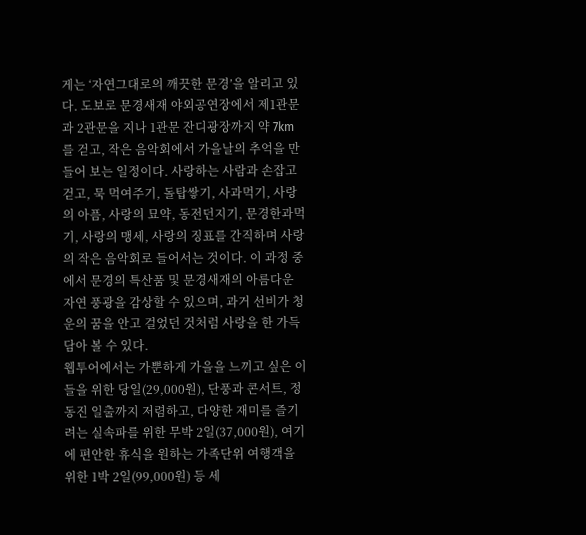게는 ‘자연그대로의 깨끗한 문경’을 알리고 있다. 도보로 문경새재 야외공연장에서 제1관문과 2관문을 지나 1관문 잔디광장까지 약 7km를 걷고, 작은 음악회에서 가을날의 추억을 만들어 보는 일정이다. 사랑하는 사람과 손잡고 걷고, 묵 먹여주기, 돌탑쌓기, 사과먹기, 사랑의 아픔, 사랑의 묘약, 동전던지기, 문경한과먹기, 사랑의 맹세, 사랑의 징표를 간직하며 사랑의 작은 음악회로 들어서는 것이다. 이 과정 중에서 문경의 특산품 및 문경새재의 아름다운 자연 풍광을 감상할 수 있으며, 과거 선비가 청운의 꿈을 안고 걸었던 것처럼 사랑을 한 가득 담아 볼 수 있다.
웹투어에서는 가뿐하게 가을을 느끼고 싶은 이들을 위한 당일(29,000원), 단풍과 콘서트, 정동진 일출까지 저렴하고, 다양한 재미를 즐기려는 실속파를 위한 무박 2일(37,000원), 여기에 편안한 휴식을 원하는 가족단위 여행객을 위한 1박 2일(99,000원) 등 세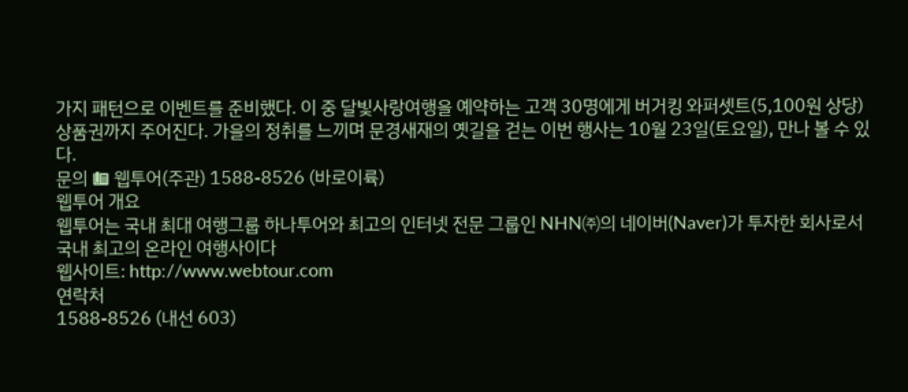가지 패턴으로 이벤트를 준비했다. 이 중 달빛사랑여행을 예약하는 고객 30명에게 버거킹 와퍼셋트(5,100원 상당) 상품권까지 주어진다. 가을의 정취를 느끼며 문경새재의 옛길을 걷는 이번 행사는 10월 23일(토요일), 만나 볼 수 있다.
문의 ☎ 웹투어(주관) 1588-8526 (바로이륙)
웹투어 개요
웹투어는 국내 최대 여행그룹 하나투어와 최고의 인터넷 전문 그룹인 NHN㈜의 네이버(Naver)가 투자한 회사로서 국내 최고의 온라인 여행사이다
웹사이트: http://www.webtour.com
연락처
1588-8526 (내선 603)